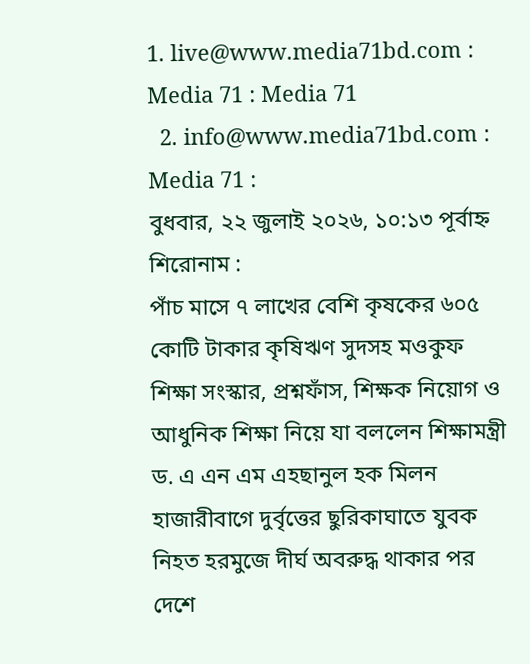1. live@www.media71bd.com : Media 71 : Media 71
  2. info@www.media71bd.com : Media 71 :
বুধবার, ২২ জুলাই ২০২৬, ১০:১৩ পূর্বাহ্ন
শিরোনাম :
পাঁচ মাসে ৭ লাখের বেশি কৃষকের ৬০৫ কোটি টাকার কৃষিঋণ সুদসহ মওকুফ শিক্ষা সংস্কার, প্রশ্নফাঁস, শিক্ষক নিয়োগ ও আধুনিক শিক্ষা নিয়ে যা বললেন শিক্ষামন্ত্রী ড. এ এন এম এহছানুল হক মিলন হাজারীবাগে দুর্বৃত্তের ছুরিকাঘাতে যুবক নিহত হরমুজে দীর্ঘ অবরুদ্ধ থাকার পর দেশে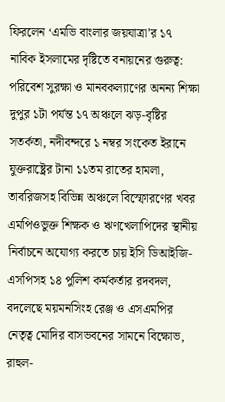ফিরলেন ‘এমভি বাংলার জয়যাত্রা’র ১৭ নাবিক ইসলামের দৃষ্টিতে বনায়নের গুরুত্ব: পরিবেশ সুরক্ষা ও মানবকল্যাণের অনন্য শিক্ষা দুপুর ১টা পর্যন্ত ১৭ অঞ্চলে ঝড়-বৃষ্টির সতর্কতা, নদীবন্দরে ১ নম্বর সংকেত ইরানে যুক্তরাষ্ট্রের টানা ১১তম রাতের হামলা, তাবরিজসহ বিভিন্ন অঞ্চলে বিস্ফোরণের খবর এমপিওভুক্ত শিক্ষক ও ঋণখেলাপিদের স্থানীয় নির্বাচনে অযোগ্য করতে চায় ইসি ডিআইজি-এসপিসহ ১৪ পুলিশ কর্মকর্তার রদবদল, বদলেছে ময়মনসিংহ রেঞ্জ ও এসএমপির নেতৃত্ব মোদির বাসভবনের সামনে বিক্ষোভ, রাহুল-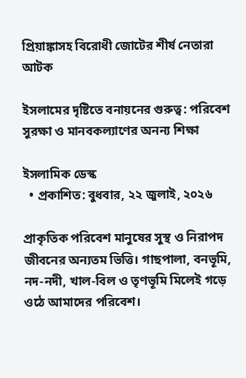প্রিয়াঙ্কাসহ বিরোধী জোটের শীর্ষ নেতারা আটক

ইসলামের দৃষ্টিতে বনায়নের গুরুত্ব: পরিবেশ সুরক্ষা ও মানবকল্যাণের অনন্য শিক্ষা

ইসলামিক ডেস্ক
  • প্রকাশিত: বুধবার, ২২ জুলাই, ২০২৬

প্রাকৃতিক পরিবেশ মানুষের সুস্থ ও নিরাপদ জীবনের অন্যতম ভিত্তি। গাছপালা, বনভূমি, নদ-নদী, খাল-বিল ও তৃণভূমি মিলেই গড়ে ওঠে আমাদের পরিবেশ।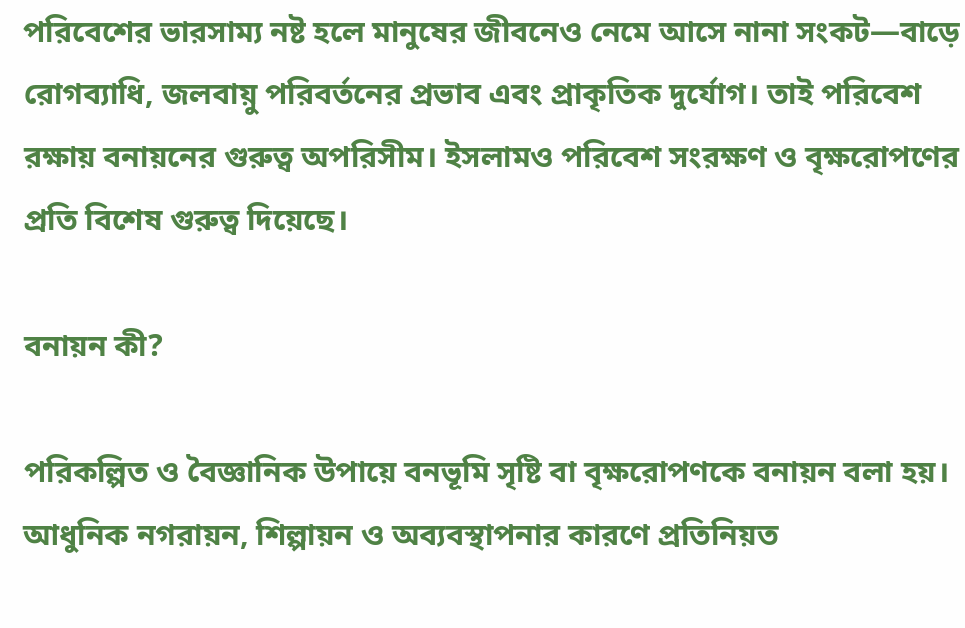পরিবেশের ভারসাম্য নষ্ট হলে মানুষের জীবনেও নেমে আসে নানা সংকট—বাড়ে রোগব্যাধি, জলবায়ু পরিবর্তনের প্রভাব এবং প্রাকৃতিক দুর্যোগ। তাই পরিবেশ রক্ষায় বনায়নের গুরুত্ব অপরিসীম। ইসলামও পরিবেশ সংরক্ষণ ও বৃক্ষরোপণের প্রতি বিশেষ গুরুত্ব দিয়েছে।

বনায়ন কী?

পরিকল্পিত ও বৈজ্ঞানিক উপায়ে বনভূমি সৃষ্টি বা বৃক্ষরোপণকে বনায়ন বলা হয়। আধুনিক নগরায়ন, শিল্পায়ন ও অব্যবস্থাপনার কারণে প্রতিনিয়ত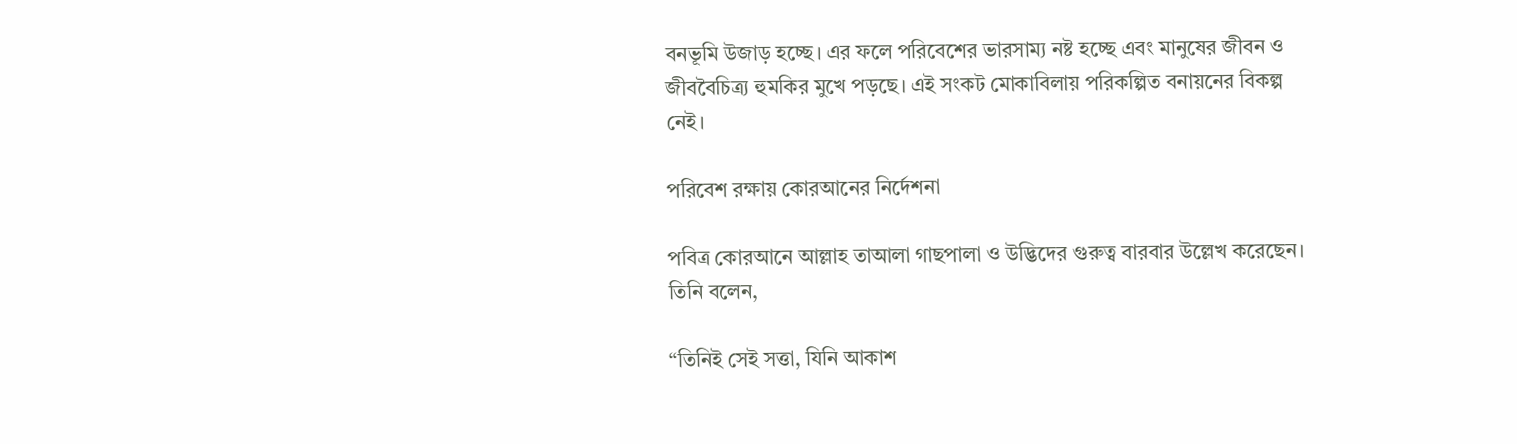বনভূমি উজাড় হচ্ছে। এর ফলে পরিবেশের ভারসাম্য নষ্ট হচ্ছে এবং মানুষের জীবন ও জীববৈচিত্র্য হুমকির মুখে পড়ছে। এই সংকট মোকাবিলায় পরিকল্পিত বনায়নের বিকল্প নেই।

পরিবেশ রক্ষায় কোরআনের নির্দেশনা

পবিত্র কোরআনে আল্লাহ তাআলা গাছপালা ও উদ্ভিদের গুরুত্ব বারবার উল্লেখ করেছেন। তিনি বলেন,

“তিনিই সেই সত্তা, যিনি আকাশ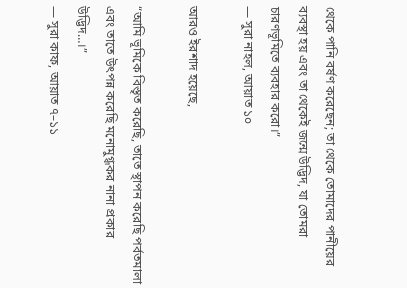থেকে পানি বর্ষণ করেছেন; তা থেকে তোমাদের পানীয়ের ব্যবস্থা হয় এবং তা থেকেই জন্মে উদ্ভিদ, যা তোমরা চারণভূমিতে ব্যবহার করো।”
— সুরা নাহল, আয়াত ১০

আরও ইরশাদ হয়েছে,

“আমি ভূমিকে বিস্তৃত করেছি, তাতে স্থাপন করেছি পর্বতমালা এবং তাতে উৎপন্ন করেছি মনোমুগ্ধকর নানা প্রকার উদ্ভিদ…।”
— সুরা কাফ, আয়াত ৭–১১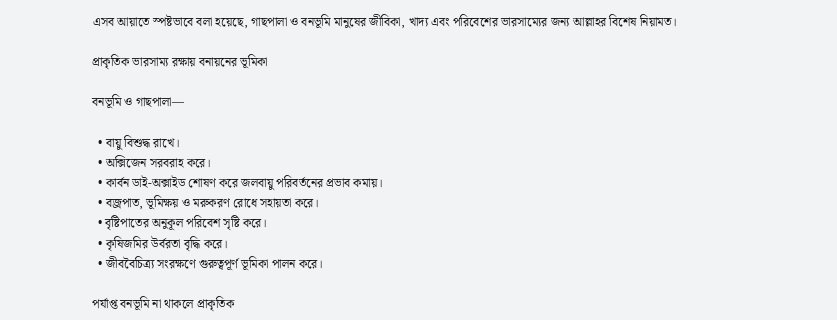এসব আয়াতে স্পষ্টভাবে বলা হয়েছে, গাছপালা ও বনভূমি মানুষের জীবিকা, খাদ্য এবং পরিবেশের ভারসাম্যের জন্য আল্লাহর বিশেষ নিয়ামত।

প্রাকৃতিক ভারসাম্য রক্ষায় বনায়নের ভূমিকা

বনভূমি ও গাছপালা—

  • বায়ু বিশুদ্ধ রাখে।
  • অক্সিজেন সরবরাহ করে।
  • কার্বন ডাই-অক্সাইড শোষণ করে জলবায়ু পরিবর্তনের প্রভাব কমায়।
  • বজ্রপাত, ভূমিক্ষয় ও মরুকরণ রোধে সহায়তা করে।
  • বৃষ্টিপাতের অনুকূল পরিবেশ সৃষ্টি করে।
  • কৃষিজমির উর্বরতা বৃদ্ধি করে।
  • জীববৈচিত্র্য সংরক্ষণে গুরুত্বপূর্ণ ভূমিকা পালন করে।

পর্যাপ্ত বনভূমি না থাকলে প্রাকৃতিক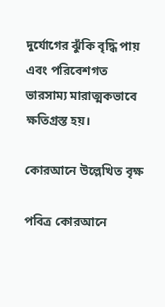দুর্যোগের ঝুঁকি বৃদ্ধি পায় এবং পরিবেশগত ভারসাম্য মারাত্মকভাবে ক্ষতিগ্রস্ত হয়।

কোরআনে উল্লেখিত বৃক্ষ

পবিত্র কোরআনে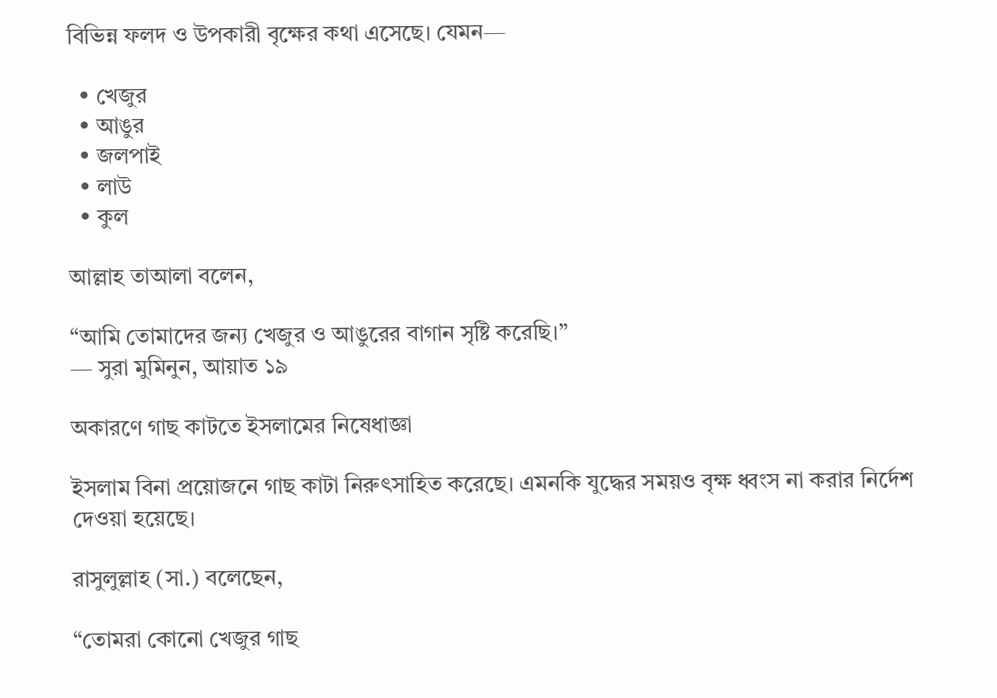বিভিন্ন ফলদ ও উপকারী বৃক্ষের কথা এসেছে। যেমন—

  • খেজুর
  • আঙুর
  • জলপাই
  • লাউ
  • কুল

আল্লাহ তাআলা বলেন,

“আমি তোমাদের জন্য খেজুর ও আঙুরের বাগান সৃষ্টি করেছি।”
— সুরা মুমিনুন, আয়াত ১৯

অকারণে গাছ কাটতে ইসলামের নিষেধাজ্ঞা

ইসলাম বিনা প্রয়োজনে গাছ কাটা নিরুৎসাহিত করেছে। এমনকি যুদ্ধের সময়ও বৃক্ষ ধ্বংস না করার নির্দেশ দেওয়া হয়েছে।

রাসুলুল্লাহ (সা.) বলেছেন,

“তোমরা কোনো খেজুর গাছ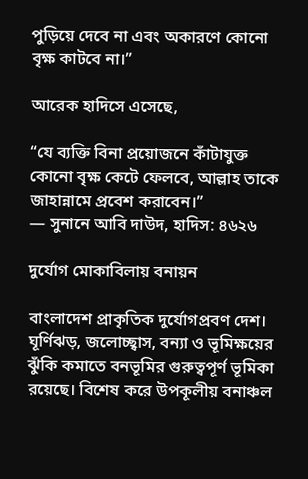পুড়িয়ে দেবে না এবং অকারণে কোনো বৃক্ষ কাটবে না।”

আরেক হাদিসে এসেছে,

“যে ব্যক্তি বিনা প্রয়োজনে কাঁটাযুক্ত কোনো বৃক্ষ কেটে ফেলবে, আল্লাহ তাকে জাহান্নামে প্রবেশ করাবেন।”
— সুনানে আবি দাউদ, হাদিস: ৪৬২৬

দুর্যোগ মোকাবিলায় বনায়ন

বাংলাদেশ প্রাকৃতিক দুর্যোগপ্রবণ দেশ। ঘূর্ণিঝড়, জলোচ্ছ্বাস, বন্যা ও ভূমিক্ষয়ের ঝুঁকি কমাতে বনভূমির গুরুত্বপূর্ণ ভূমিকা রয়েছে। বিশেষ করে উপকূলীয় বনাঞ্চল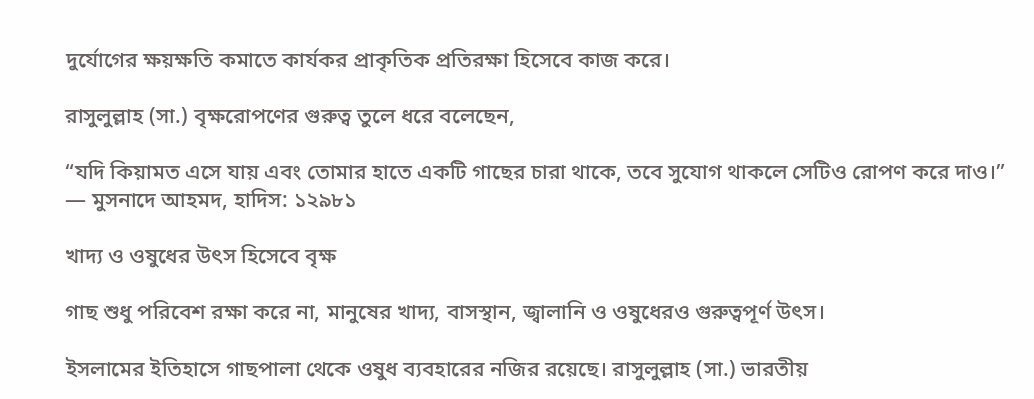দুর্যোগের ক্ষয়ক্ষতি কমাতে কার্যকর প্রাকৃতিক প্রতিরক্ষা হিসেবে কাজ করে।

রাসুলুল্লাহ (সা.) বৃক্ষরোপণের গুরুত্ব তুলে ধরে বলেছেন,

“যদি কিয়ামত এসে যায় এবং তোমার হাতে একটি গাছের চারা থাকে, তবে সুযোগ থাকলে সেটিও রোপণ করে দাও।”
— মুসনাদে আহমদ, হাদিস: ১২৯৮১

খাদ্য ও ওষুধের উৎস হিসেবে বৃক্ষ

গাছ শুধু পরিবেশ রক্ষা করে না, মানুষের খাদ্য, বাসস্থান, জ্বালানি ও ওষুধেরও গুরুত্বপূর্ণ উৎস।

ইসলামের ইতিহাসে গাছপালা থেকে ওষুধ ব্যবহারের নজির রয়েছে। রাসুলুল্লাহ (সা.) ভারতীয়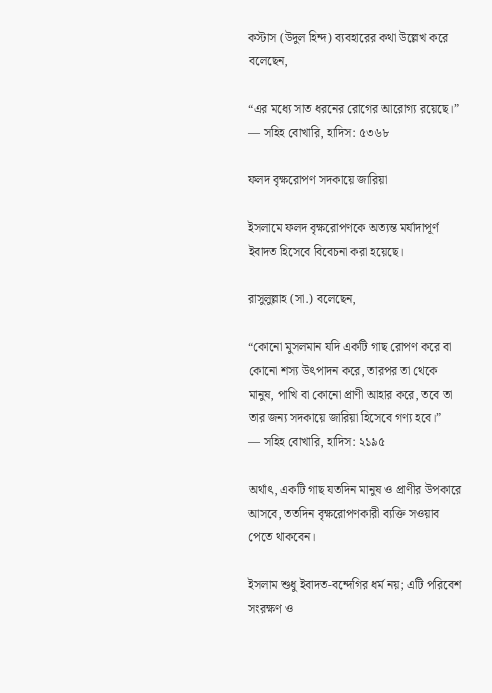কস্টাস (উদুল হিন্দ) ব্যবহারের কথা উল্লেখ করে বলেছেন,

“এর মধ্যে সাত ধরনের রোগের আরোগ্য রয়েছে।”
— সহিহ বোখারি, হাদিস: ৫৩৬৮

ফলদ বৃক্ষরোপণ সদকায়ে জারিয়া

ইসলামে ফলদ বৃক্ষরোপণকে অত্যন্ত মর্যাদাপূর্ণ ইবাদত হিসেবে বিবেচনা করা হয়েছে।

রাসুলুল্লাহ (সা.) বলেছেন,

“কোনো মুসলমান যদি একটি গাছ রোপণ করে বা কোনো শস্য উৎপাদন করে, তারপর তা থেকে মানুষ, পাখি বা কোনো প্রাণী আহার করে, তবে তা তার জন্য সদকায়ে জারিয়া হিসেবে গণ্য হবে।”
— সহিহ বোখারি, হাদিস: ২১৯৫

অর্থাৎ, একটি গাছ যতদিন মানুষ ও প্রাণীর উপকারে আসবে, ততদিন বৃক্ষরোপণকারী ব্যক্তি সওয়াব পেতে থাকবেন।

ইসলাম শুধু ইবাদত-বন্দেগির ধর্ম নয়; এটি পরিবেশ সংরক্ষণ ও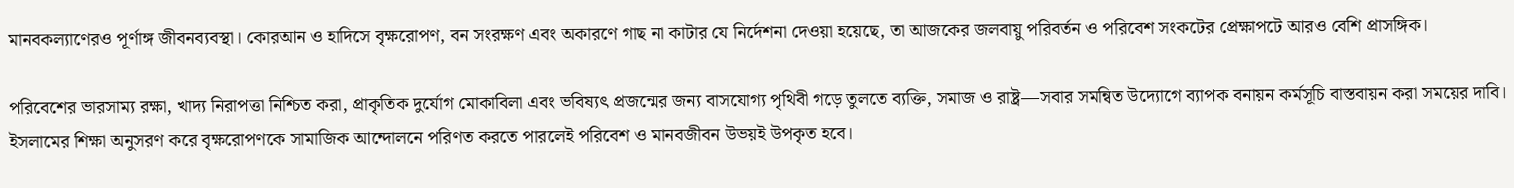মানবকল্যাণেরও পূর্ণাঙ্গ জীবনব্যবস্থা। কোরআন ও হাদিসে বৃক্ষরোপণ, বন সংরক্ষণ এবং অকারণে গাছ না কাটার যে নির্দেশনা দেওয়া হয়েছে, তা আজকের জলবায়ু পরিবর্তন ও পরিবেশ সংকটের প্রেক্ষাপটে আরও বেশি প্রাসঙ্গিক।

পরিবেশের ভারসাম্য রক্ষা, খাদ্য নিরাপত্তা নিশ্চিত করা, প্রাকৃতিক দুর্যোগ মোকাবিলা এবং ভবিষ্যৎ প্রজন্মের জন্য বাসযোগ্য পৃথিবী গড়ে তুলতে ব্যক্তি, সমাজ ও রাষ্ট্র—সবার সমন্বিত উদ্যোগে ব্যাপক বনায়ন কর্মসূচি বাস্তবায়ন করা সময়ের দাবি। ইসলামের শিক্ষা অনুসরণ করে বৃক্ষরোপণকে সামাজিক আন্দোলনে পরিণত করতে পারলেই পরিবেশ ও মানবজীবন উভয়ই উপকৃত হবে।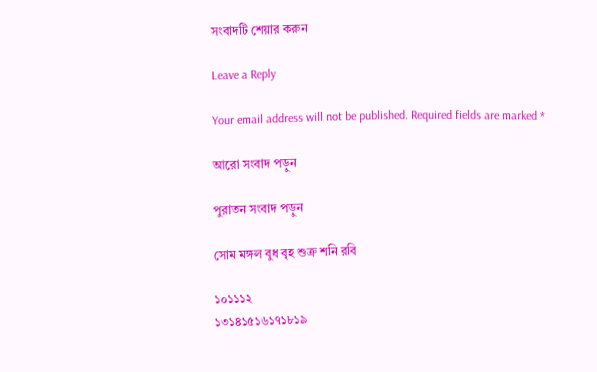সংবাদটি শেয়ার করুন

Leave a Reply

Your email address will not be published. Required fields are marked *

আরো সংবাদ পড়ুন

পুরাতন সংবাদ পড়ুন

সোম মঙ্গল বুধ বৃহ শুক্র শনি রবি

১০১১১২
১৩১৪১৫১৬১৭১৮১৯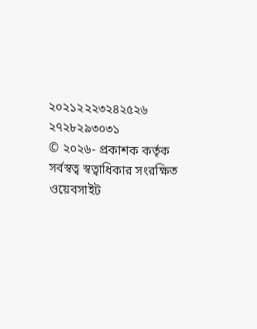২০২১২২২৩২৪২৫২৬
২৭২৮২৯৩০৩১
© ২০২৬- প্রকাশক কর্তৃক সর্বস্বত্ব স্বত্বাধিকার সংরক্ষিত
ওয়েবসাইট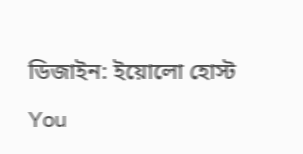ডিজাইন: ইয়োলো হোস্ট

You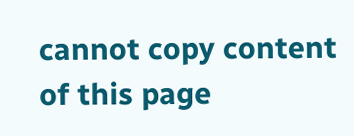cannot copy content of this page